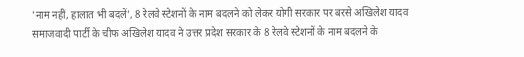'नाम नहीं, हालात भी बदलें', 8 रेलवे स्टेशनों के नाम बदलने को लेकर योगी सरकार पर बरसे अखिलेश यादव
समाजवादी पार्टी के चीफ अखिलेश यादव ने उत्तर प्रदेश सरकार के 8 रेलवे स्टेशनों के नाम बदलने के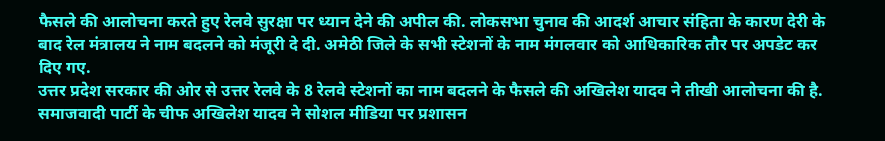फैसले की आलोचना करते हुए रेलवे सुरक्षा पर ध्यान देने की अपील की. लोकसभा चुनाव की आदर्श आचार संहिता के कारण देरी के बाद रेल मंत्रालय ने नाम बदलने को मंजूरी दे दी. अमेठी जिले के सभी स्टेशनों के नाम मंगलवार को आधिकारिक तौर पर अपडेट कर दिए गए.
उत्तर प्रदेश सरकार की ओर से उत्तर रेलवे के 8 रेलवे स्टेशनों का नाम बदलने के फैसले की अखिलेश यादव ने तीखी आलोचना की है. समाजवादी पार्टी के चीफ अखिलेश यादव ने सोशल मीडिया पर प्रशासन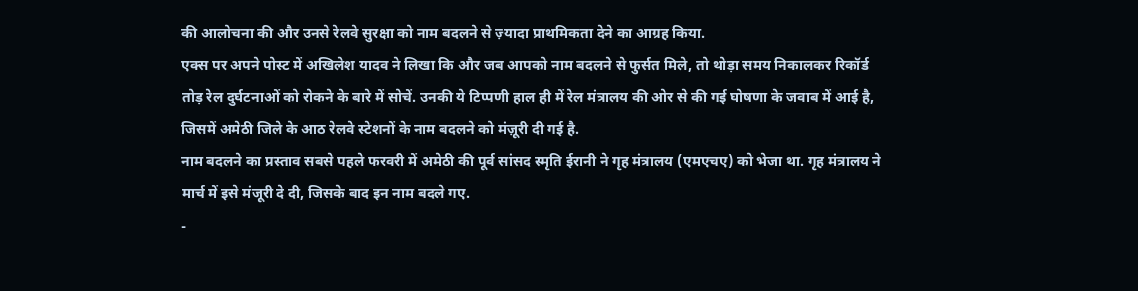की आलोचना की और उनसे रेलवे सुरक्षा को नाम बदलने से ज़्यादा प्राथमिकता देने का आग्रह किया.
एक्स पर अपने पोस्ट में अखिलेश यादव ने लिखा कि और जब आपको नाम बदलने से फुर्सत मिले, तो थोड़ा समय निकालकर रिकॉर्ड तोड़ रेल दुर्घटनाओं को रोकने के बारे में सोचें. उनकी ये टिप्पणी हाल ही में रेल मंत्रालय की ओर से की गई घोषणा के जवाब में आई है, जिसमें अमेठी जिले के आठ रेलवे स्टेशनों के नाम बदलने को मंज़ूरी दी गई है.
नाम बदलने का प्रस्ताव सबसे पहले फरवरी में अमेठी की पूर्व सांसद स्मृति ईरानी ने गृह मंत्रालय (एमएचए) को भेजा था. गृह मंत्रालय ने मार्च में इसे मंजूरी दे दी, जिसके बाद इन नाम बदले गए.
-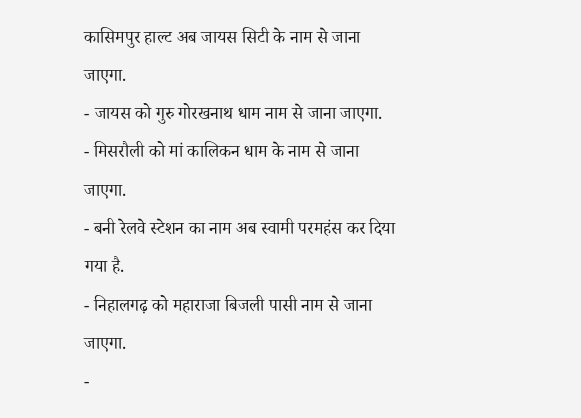कासिमपुर हाल्ट अब जायस सिटी के नाम से जाना जाएगा.
- जायस को गुरु गोरखनाथ धाम नाम से जाना जाएगा.
- मिसरौली को मां कालिकन धाम के नाम से जाना जाएगा.
- बनी रेलवे स्टेशन का नाम अब स्वामी परमहंस कर दिया गया है.
- निहालगढ़ को महाराजा बिजली पासी नाम से जाना जाएगा.
-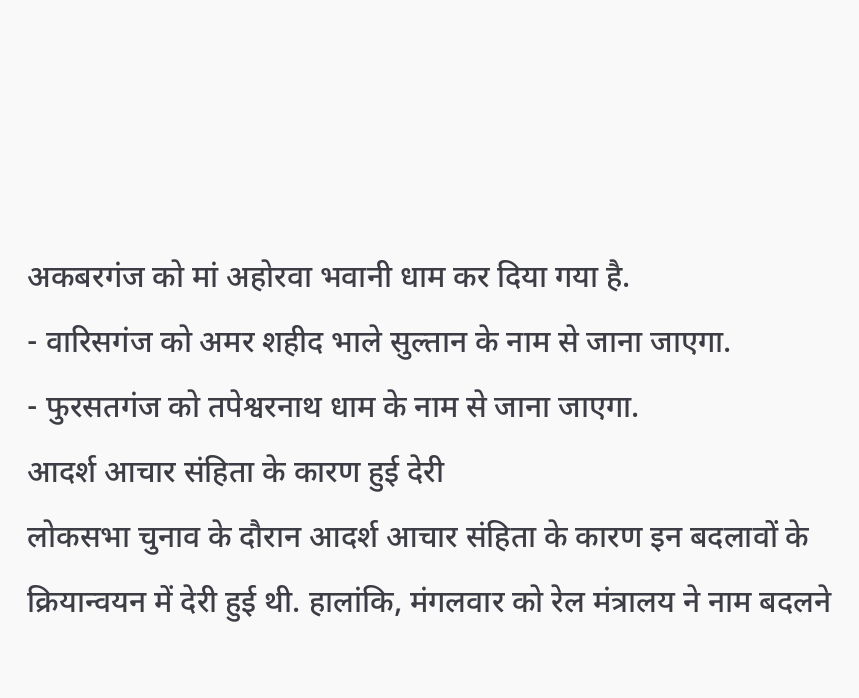अकबरगंज को मां अहोरवा भवानी धाम कर दिया गया है.
- वारिसगंज को अमर शहीद भाले सुल्तान के नाम से जाना जाएगा.
- फुरसतगंज को तपेश्वरनाथ धाम के नाम से जाना जाएगा.
आदर्श आचार संहिता के कारण हुई देरी
लोकसभा चुनाव के दौरान आदर्श आचार संहिता के कारण इन बदलावों के क्रियान्वयन में देरी हुई थी. हालांकि, मंगलवार को रेल मंत्रालय ने नाम बदलने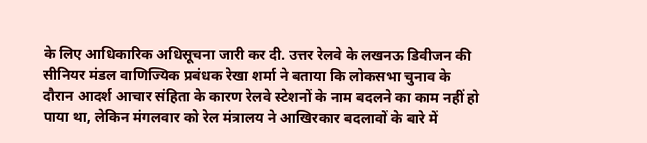के लिए आधिकारिक अधिसूचना जारी कर दी. उत्तर रेलवे के लखनऊ डिवीजन की सीनियर मंडल वाणिज्यिक प्रबंधक रेखा शर्मा ने बताया कि लोकसभा चुनाव के दौरान आदर्श आचार संहिता के कारण रेलवे स्टेशनों के नाम बदलने का काम नहीं हो पाया था, लेकिन मंगलवार को रेल मंत्रालय ने आखिरकार बदलावों के बारे में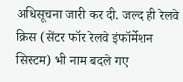अधिसूचना जारी कर दी. जल्द ही रेलवे क्रिस (सेंटर फॉर रेलवे इंफॉर्मेशन सिस्टम) भी नाम बदले गए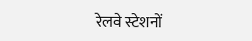रेलवे स्टेशनों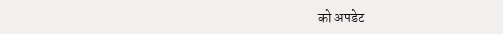को अपडेट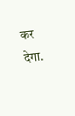कर देगा.